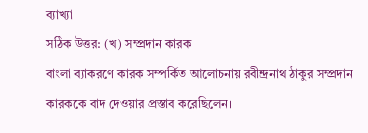ব্যাখ্যা
সঠিক উত্তর: (খ) সম্প্রদান কারক
বাংলা ব্যাকরণে কারক সম্পর্কিত আলোচনায় রবীন্দ্রনাথ ঠাকুর সম্প্রদান কারককে বাদ দেওয়ার প্রস্তাব করেছিলেন।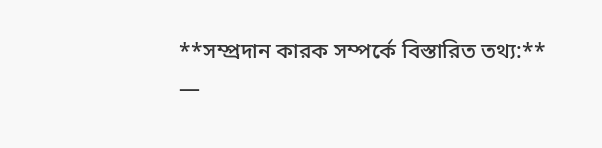**সম্প্রদান কারক সম্পর্কে বিস্তারিত তথ্য:**
—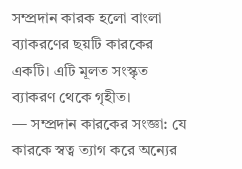সম্প্রদান কারক হলো বাংলা ব্যাকরণের ছয়টি কারকের একটি। এটি মূলত সংস্কৃত ব্যাকরণ থেকে গৃহীত।
— সম্প্রদান কারকের সংজ্ঞা: যে কারকে স্বত্ব ত্যাগ করে অন্যের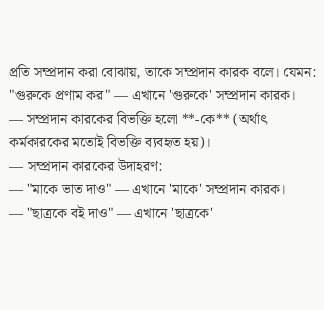প্রতি সম্প্রদান করা বোঝায়, তাকে সম্প্রদান কারক বলে। যেমন: "গুরুকে প্রণাম কর" — এখানে 'গুরুকে' সম্প্রদান কারক।
— সম্প্রদান কারকের বিভক্তি হলো **-কে** (অর্থাৎ কর্মকারকের মতোই বিভক্তি ব্যবহৃত হয়)।
— সম্প্রদান কারকের উদাহরণ:
— "মাকে ভাত দাও" — এখানে 'মাকে' সম্প্রদান কারক।
— "ছাত্রকে বই দাও" — এখানে 'ছাত্রকে'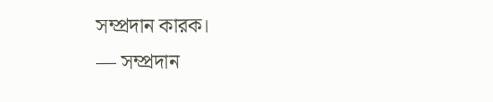সম্প্রদান কারক।
— সম্প্রদান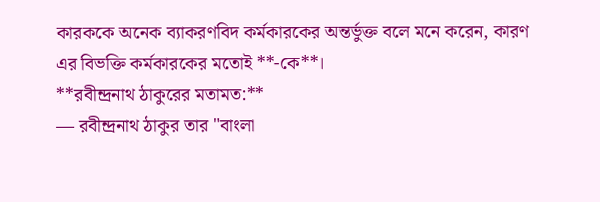কারককে অনেক ব্যাকরণবিদ কর্মকারকের অন্তর্ভুক্ত বলে মনে করেন, কারণ এর বিভক্তি কর্মকারকের মতোই **-কে**।
**রবীন্দ্রনাথ ঠাকুরের মতামত:**
— রবীন্দ্রনাথ ঠাকুর তার "বাংলা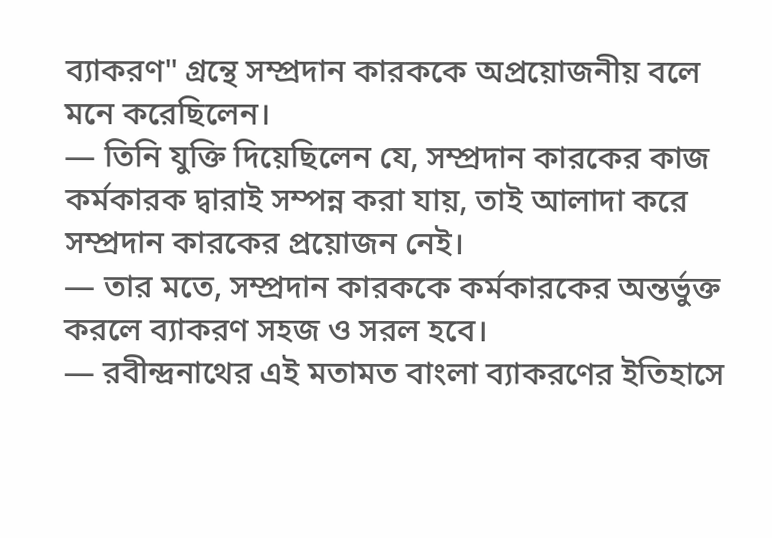ব্যাকরণ" গ্রন্থে সম্প্রদান কারককে অপ্রয়োজনীয় বলে মনে করেছিলেন।
— তিনি যুক্তি দিয়েছিলেন যে, সম্প্রদান কারকের কাজ কর্মকারক দ্বারাই সম্পন্ন করা যায়, তাই আলাদা করে সম্প্রদান কারকের প্রয়োজন নেই।
— তার মতে, সম্প্রদান কারককে কর্মকারকের অন্তর্ভুক্ত করলে ব্যাকরণ সহজ ও সরল হবে।
— রবীন্দ্রনাথের এই মতামত বাংলা ব্যাকরণের ইতিহাসে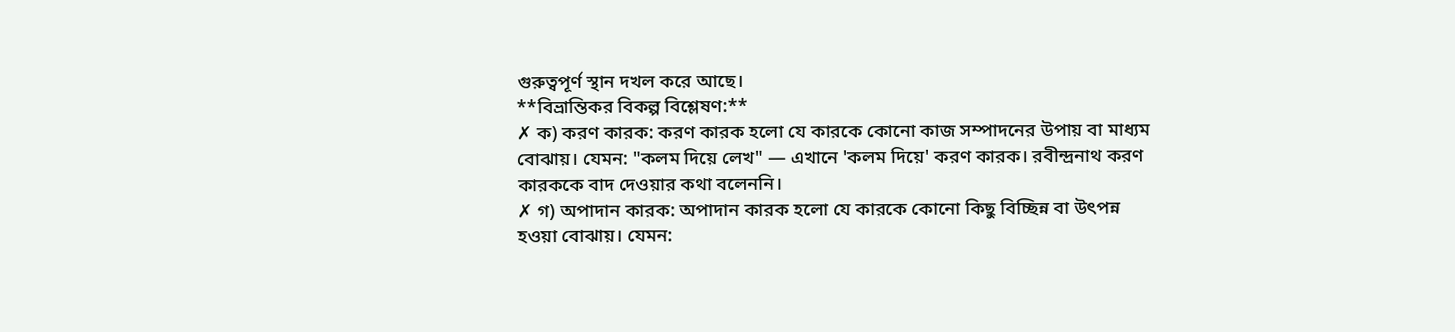গুরুত্বপূর্ণ স্থান দখল করে আছে।
**বিভ্রান্তিকর বিকল্প বিশ্লেষণ:**
✗ ক) করণ কারক: করণ কারক হলো যে কারকে কোনো কাজ সম্পাদনের উপায় বা মাধ্যম বোঝায়। যেমন: "কলম দিয়ে লেখ" — এখানে 'কলম দিয়ে' করণ কারক। রবীন্দ্রনাথ করণ কারককে বাদ দেওয়ার কথা বলেননি।
✗ গ) অপাদান কারক: অপাদান কারক হলো যে কারকে কোনো কিছু বিচ্ছিন্ন বা উৎপন্ন হওয়া বোঝায়। যেমন: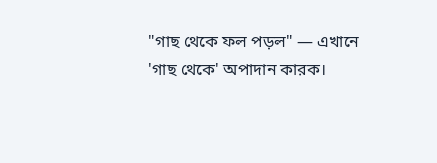"গাছ থেকে ফল পড়ল" — এখানে 'গাছ থেকে' অপাদান কারক।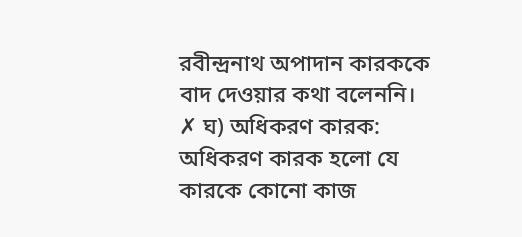রবীন্দ্রনাথ অপাদান কারককে বাদ দেওয়ার কথা বলেননি।
✗ ঘ) অধিকরণ কারক: অধিকরণ কারক হলো যে কারকে কোনো কাজ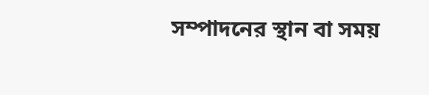সম্পাদনের স্থান বা সময়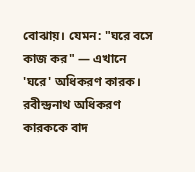বোঝায়। যেমন: "ঘরে বসে কাজ কর" — এখানে 'ঘরে' অধিকরণ কারক। রবীন্দ্রনাথ অধিকরণ কারককে বাদ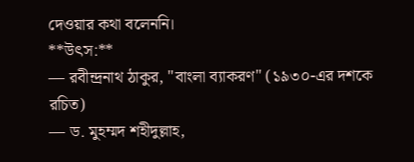দেওয়ার কথা বলেননি।
**উৎস:**
— রবীন্দ্রনাথ ঠাকুর, "বাংলা ব্যাকরণ" (১৯৩০-এর দশকে রচিত)
— ড. মুহম্মদ শহীদুল্লাহ,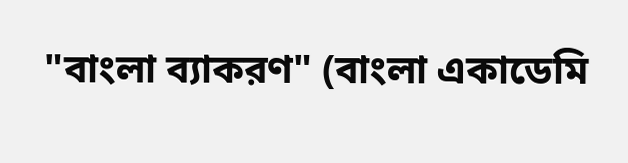"বাংলা ব্যাকরণ" (বাংলা একাডেমি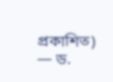প্রকাশিত)
— ড.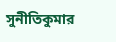সুনীতিকুমার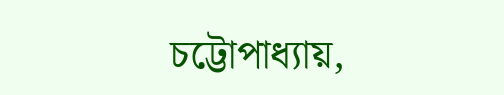চট্টোপাধ্যায়,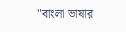"বাংলা ভাষার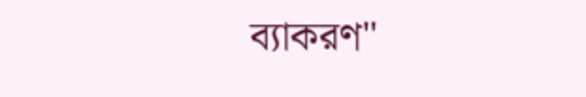ব্যাকরণ"